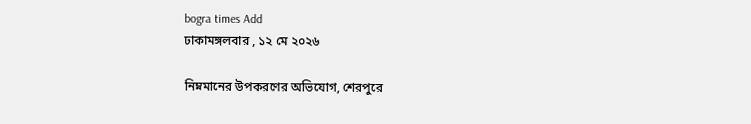bogra times Add
ঢাকামঙ্গলবার , ১২ মে ২০২৬

নিম্নমানের উপকরণের অভিযোগ, শেরপুরে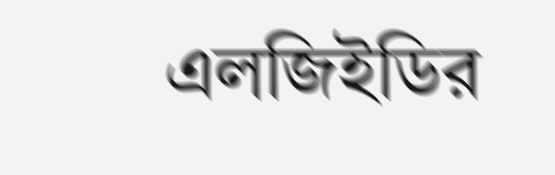এলজিইডির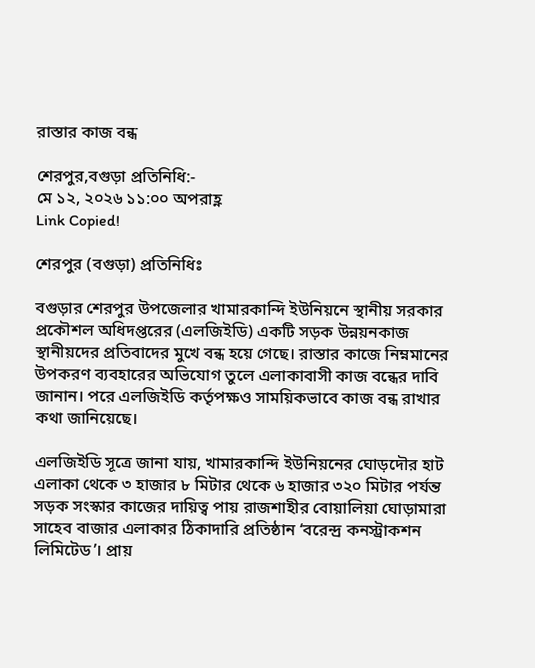রাস্তার কাজ বন্ধ

শেরপুর,বগুড়া প্রতিনিধি:-
মে ১২, ২০২৬ ১১:০০ অপরাহ্ণ
Link Copied!

শেরপুর (বগুড়া) প্রতিনিধিঃ

বগুড়ার শেরপুর উপজেলার খামারকান্দি ইউনিয়নে স্থানীয় সরকার প্রকৌশল অধিদপ্তরের (এলজিইডি) একটি সড়ক উন্নয়নকাজ স্থানীয়দের প্রতিবাদের মুখে বন্ধ হয়ে গেছে। রাস্তার কাজে নিম্নমানের উপকরণ ব্যবহারের অভিযোগ তুলে এলাকাবাসী কাজ বন্ধের দাবি জানান। পরে এলজিইডি কর্তৃপক্ষও সাময়িকভাবে কাজ বন্ধ রাখার কথা জানিয়েছে।

এলজিইডি সূত্রে জানা যায়, খামারকান্দি ইউনিয়নের ঘোড়দৌর হাট এলাকা থেকে ৩ হাজার ৮ মিটার থেকে ৬ হাজার ৩২০ মিটার পর্যন্ত সড়ক সংস্কার কাজের দায়িত্ব পায় রাজশাহীর বোয়ালিয়া ঘোড়ামারা সাহেব বাজার এলাকার ঠিকাদারি প্রতিষ্ঠান ‘বরেন্দ্র কনস্ট্রাকশন লিমিটেড’। প্রায়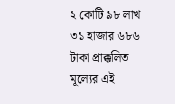২ কোটি ৯৮ লাখ ৩১ হাজার ৬৮৬ টাকা প্রাক্কলিত মূল্যের এই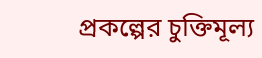প্রকল্পের চুক্তিমূল্য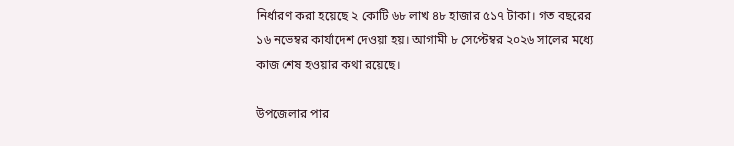নির্ধারণ করা হয়েছে ২ কোটি ৬৮ লাখ ৪৮ হাজার ৫১৭ টাকা। গত বছরের ১৬ নভেম্বর কার্যাদেশ দেওয়া হয়। আগামী ৮ সেপ্টেম্বর ২০২৬ সালের মধ্যে কাজ শেষ হওয়ার কথা রয়েছে।

উপজেলার পার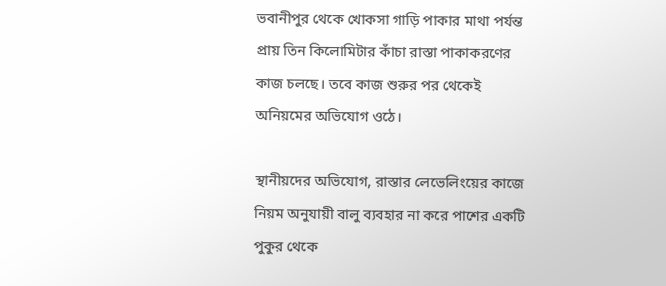ভবানীপুর থেকে খোকসা গাড়ি পাকার মাথা পর্যন্ত প্রায় তিন কিলোমিটার কাঁচা রাস্তা পাকাকরণের কাজ চলছে। তবে কাজ শুরুর পর থেকেই অনিয়মের অভিযোগ ওঠে।

স্থানীয়দের অভিযোগ, রাস্তার লেভেলিংয়ের কাজে নিয়ম অনুযায়ী বালু ব্যবহার না করে পাশের একটি পুকুর থেকে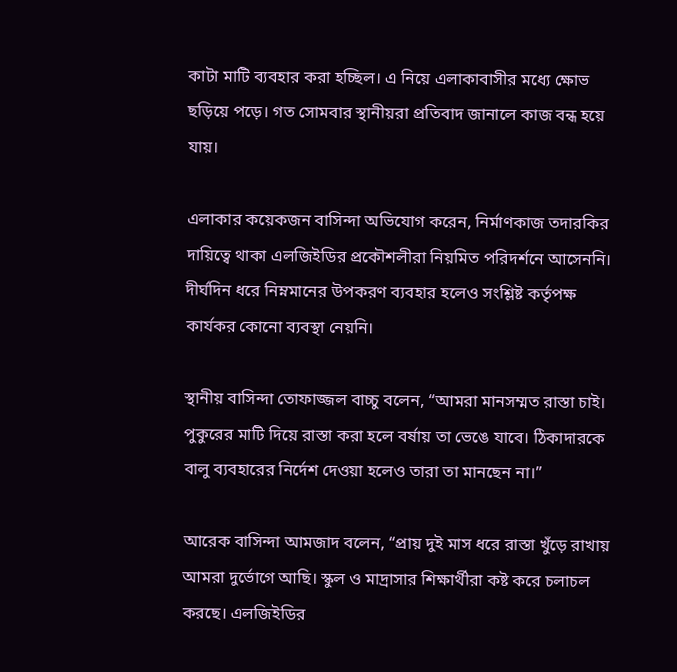কাটা মাটি ব্যবহার করা হচ্ছিল। এ নিয়ে এলাকাবাসীর মধ্যে ক্ষোভ ছড়িয়ে পড়ে। গত সোমবার স্থানীয়রা প্রতিবাদ জানালে কাজ বন্ধ হয়ে যায়।

এলাকার কয়েকজন বাসিন্দা অভিযোগ করেন, নির্মাণকাজ তদারকির দায়িত্বে থাকা এলজিইডির প্রকৌশলীরা নিয়মিত পরিদর্শনে আসেননি। দীর্ঘদিন ধরে নিম্নমানের উপকরণ ব্যবহার হলেও সংশ্লিষ্ট কর্তৃপক্ষ কার্যকর কোনো ব্যবস্থা নেয়নি।

স্থানীয় বাসিন্দা তোফাজ্জল বাচ্চু বলেন, “আমরা মানসম্মত রাস্তা চাই। পুকুরের মাটি দিয়ে রাস্তা করা হলে বর্ষায় তা ভেঙে যাবে। ঠিকাদারকে বালু ব্যবহারের নির্দেশ দেওয়া হলেও তারা তা মানছেন না।”

আরেক বাসিন্দা আমজাদ বলেন, “প্রায় দুই মাস ধরে রাস্তা খুঁড়ে রাখায় আমরা দুর্ভোগে আছি। স্কুল ও মাদ্রাসার শিক্ষার্থীরা কষ্ট করে চলাচল করছে। এলজিইডির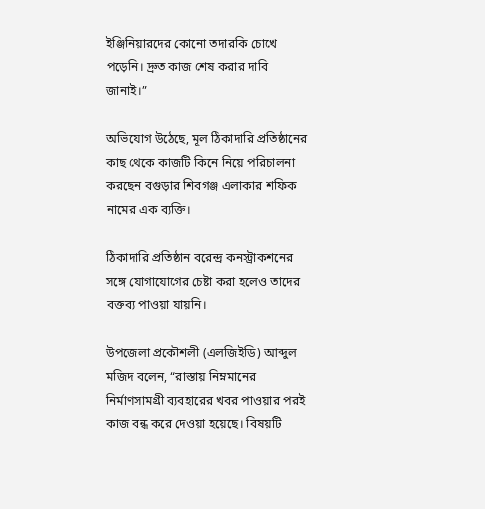ইঞ্জিনিয়ারদের কোনো তদারকি চোখে পড়েনি। দ্রুত কাজ শেষ করার দাবি জানাই।”

অভিযোগ উঠেছে, মূল ঠিকাদারি প্রতিষ্ঠানের কাছ থেকে কাজটি কিনে নিয়ে পরিচালনা করছেন বগুড়ার শিবগঞ্জ এলাকার শফিক নামের এক ব্যক্তি।

ঠিকাদারি প্রতিষ্ঠান বরেন্দ্র কনস্ট্রাকশনের সঙ্গে যোগাযোগের চেষ্টা করা হলেও তাদের বক্তব্য পাওয়া যায়নি।

উপজেলা প্রকৌশলী (এলজিইডি) আব্দুল মজিদ বলেন, “রাস্তায় নিম্নমানের নির্মাণসামগ্রী ব্যবহারের খবর পাওয়ার পরই কাজ বন্ধ করে দেওয়া হয়েছে। বিষয়টি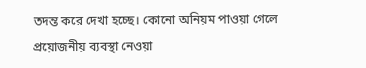তদন্ত করে দেখা হচ্ছে। কোনো অনিয়ম পাওয়া গেলে প্রয়োজনীয় ব্যবস্থা নেওয়া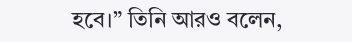হবে।” তিনি আরও বলেন,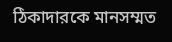ঠিকাদারকে মানসম্মত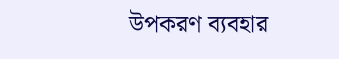উপকরণ ব্যবহার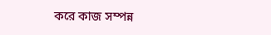করে কাজ সম্পন্ন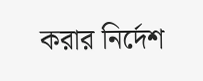করার নির্দেশ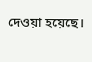দেওয়া হয়েছে।